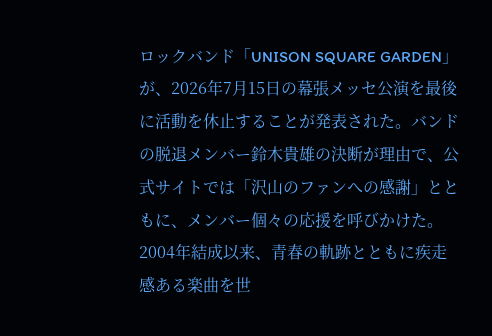ロックバンド「UNISON SQUARE GARDEN」が、2026年7月15日の幕張メッセ公演を最後に活動を休止することが発表された。バンドの脱退メンバー鈴木貴雄の決断が理由で、公式サイトでは「沢山のファンへの感謝」とともに、メンバー個々の応援を呼びかけた。2004年結成以来、青春の軌跡とともに疾走感ある楽曲を世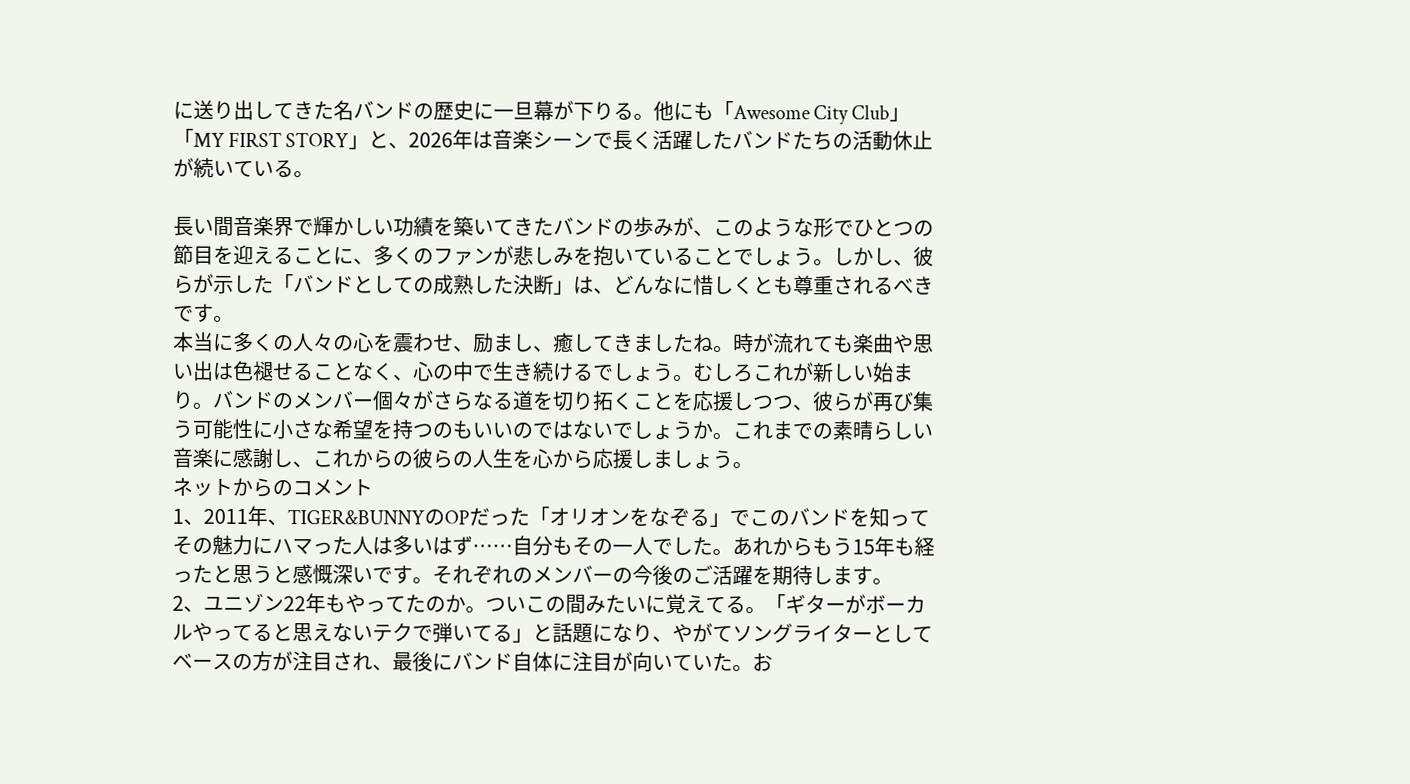に送り出してきた名バンドの歴史に一旦幕が下りる。他にも「Awesome City Club」「MY FIRST STORY」と、2026年は音楽シーンで長く活躍したバンドたちの活動休止が続いている。

長い間音楽界で輝かしい功績を築いてきたバンドの歩みが、このような形でひとつの節目を迎えることに、多くのファンが悲しみを抱いていることでしょう。しかし、彼らが示した「バンドとしての成熟した決断」は、どんなに惜しくとも尊重されるべきです。
本当に多くの人々の心を震わせ、励まし、癒してきましたね。時が流れても楽曲や思い出は色褪せることなく、心の中で生き続けるでしょう。むしろこれが新しい始まり。バンドのメンバー個々がさらなる道を切り拓くことを応援しつつ、彼らが再び集う可能性に小さな希望を持つのもいいのではないでしょうか。これまでの素晴らしい音楽に感謝し、これからの彼らの人生を心から応援しましょう。
ネットからのコメント
1、2011年、TIGER&BUNNYのOPだった「オリオンをなぞる」でこのバンドを知ってその魅力にハマった人は多いはず……自分もその一人でした。あれからもう15年も経ったと思うと感慨深いです。それぞれのメンバーの今後のご活躍を期待します。
2、ユニゾン22年もやってたのか。ついこの間みたいに覚えてる。「ギターがボーカルやってると思えないテクで弾いてる」と話題になり、やがてソングライターとしてベースの方が注目され、最後にバンド自体に注目が向いていた。お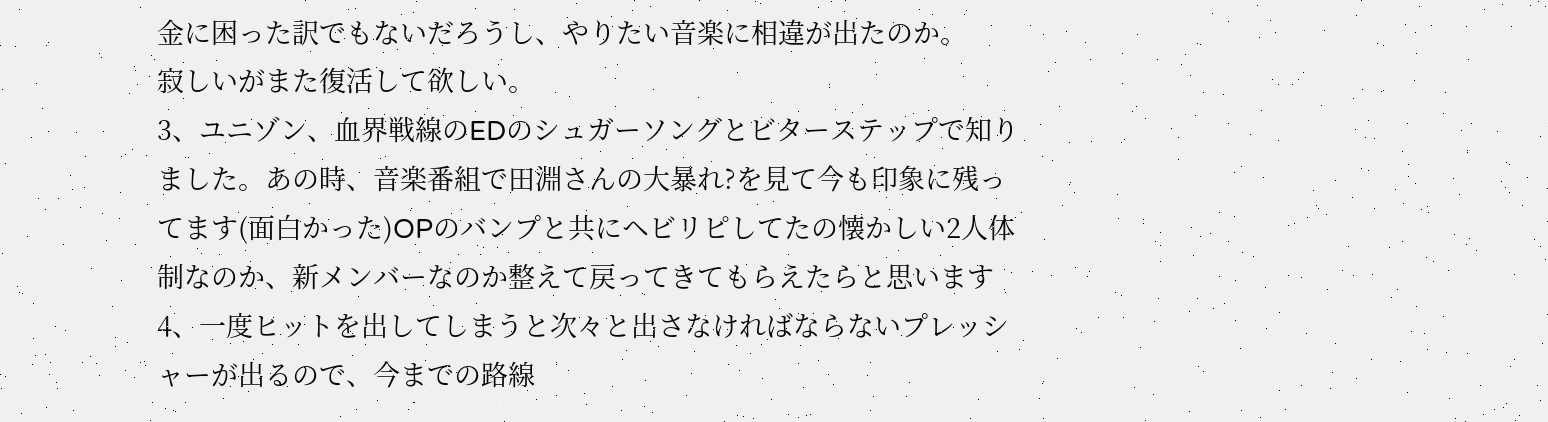金に困った訳でもないだろうし、やりたい音楽に相違が出たのか。
寂しいがまた復活して欲しい。
3、ユニゾン、血界戦線のEDのシュガーソングとビターステップで知りました。あの時、音楽番組で田淵さんの大暴れ?を見て今も印象に残ってます(面白かった)OPのバンプと共にヘビリピしてたの懐かしい2人体制なのか、新メンバーなのか整えて戻ってきてもらえたらと思います
4、一度ヒットを出してしまうと次々と出さなければならないプレッシャーが出るので、今までの路線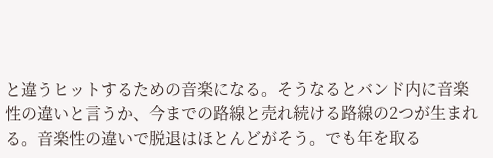と違うヒットするための音楽になる。そうなるとバンド内に音楽性の違いと言うか、今までの路線と売れ続ける路線の2つが生まれる。音楽性の違いで脱退はほとんどがそう。でも年を取る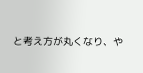と考え方が丸くなり、や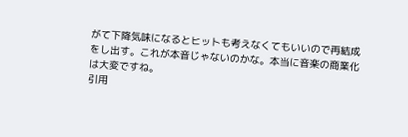がて下降気味になるとヒットも考えなくてもいいので再結成をし出す。これが本音じゃないのかな。本当に音楽の商業化は大変ですね。
引用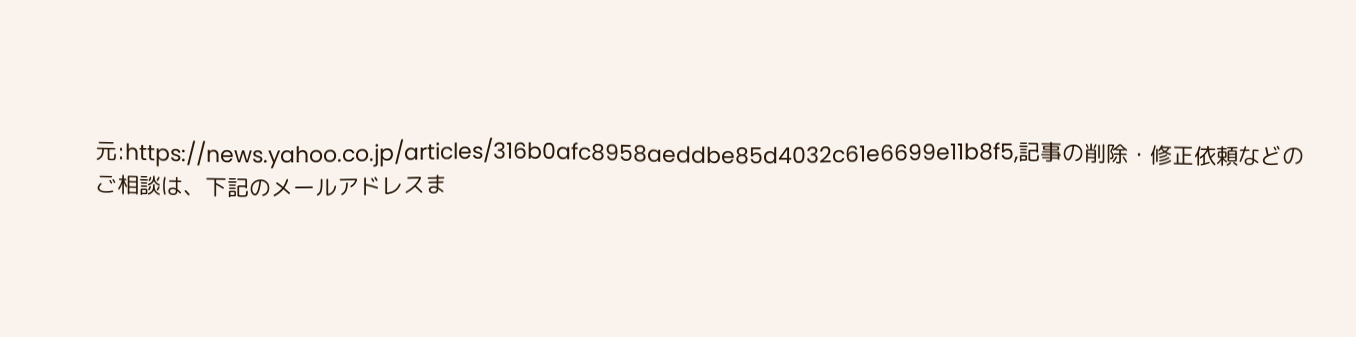元:https://news.yahoo.co.jp/articles/316b0afc8958aeddbe85d4032c61e6699e11b8f5,記事の削除・修正依頼などのご相談は、下記のメールアドレスま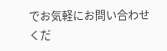でお気軽にお問い合わせくだ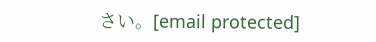さい。[email protected]